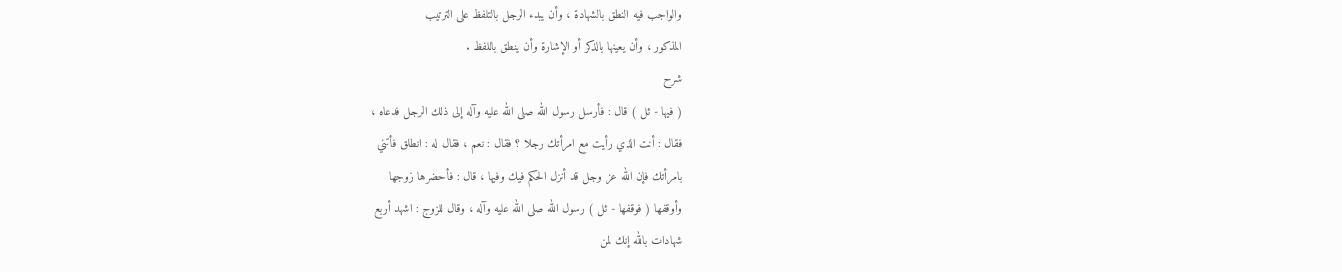والواجب فيه النطق بالشهادة ، وأن يبدء الرجل بالتلفظ على الترتيب
المذكور ، وأن يعينها بالذكر أو الإشارة وأن ينطق باللفظ .
شرح
( فيها - ئل ) قال : فأرسل رسول الله صلى الله عليه وآله إلى ذلك الرجل فدعاه ،
فقال : أنت الذي رأيت مع امرأتك رجلا ؟ فقال : نعم ، فقال له : انطلق فأتني
بامرأتك فإن الله عز وجل قد أنزل الحكم فيك وفيها ، قال : فأحضرها زوجها
وأوقفها ( فوقفها - ئل ) رسول الله صلى الله عليه وآله ، وقال للزوج : اشهد أربع
شهادات بالله إنك لمن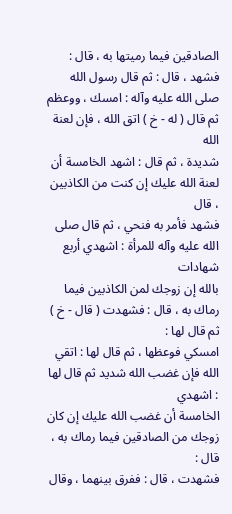الصادقين فيما رميتها به ، قال : فشهد ، قال : ثم قال رسول الله
صلى الله عليه وآله : امسك ، ووعظم ثم قال ( له - خ ) اتق الله ، فإن لعنة الله
شديدة ، ثم قال : اشهد الخامسة أن لعنة الله عليك إن كنت من الكاذبين ، قال
فشهد فأمر به فنحي ، ثم قال صلى الله عليه وآله للمرأة : اشهدي أربع شهادات
بالله إن زوجك لمن الكاذبين فيما رماك به ، قال : فشهدت ( قال - خ ) ثم قال لها :
امسكي فوعظها ، ثم قال لها : اتقي الله فإن غضب الله شديد ثم قال لها : اشهدي
الخامسة أن غضب الله عليك إن كان زوجك من الصادقين فيما رماك به ، قال :
فشهدت ، قال : ففرق بينهما ، وقال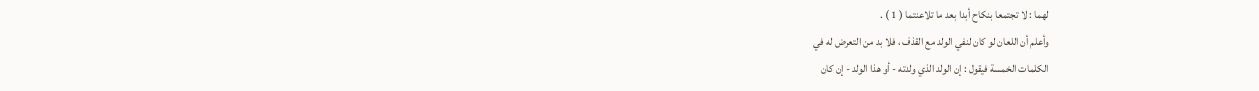لهما : لا تجتمعا بنكاح أبدا بعد ما تلاعنتما ( 1 ) .
وأعلم أن اللعان لو كان لنفي الولد مع القذف ، فلا بد من التعرض له في
الكلمات الخمسة فيقول : إن الولد الذي ولدته - أو هذا الولد - إن كان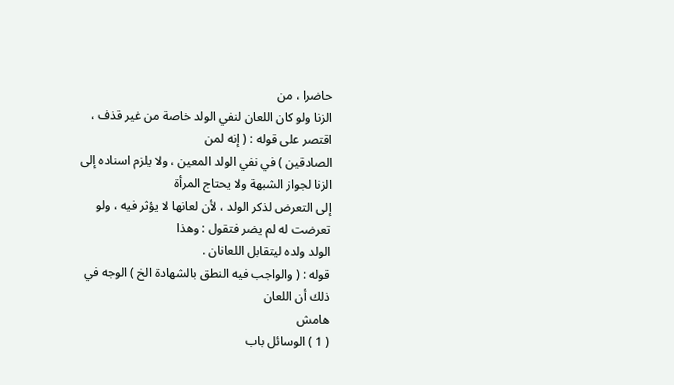حاضرا ، من
الزنا ولو كان اللعان لنفي الولد خاصة من غير قذف ، اقتصر على قوله : ( إنه لمن
الصادقين ) في نفي الولد المعين ، ولا يلزم اسناده إلى الزنا لجواز الشبهة ولا يحتاج المرأة
إلى التعرض لذكر الولد ، لأن لعانها لا يؤثر فيه ، ولو تعرضت له لم يضر فتقول : وهذا
الولد ولده ليتقابل اللعانان .
قوله : ( والواجب فيه النطق بالشهادة الخ ) الوجه في ذلك أن اللعان
هامش
( 1 ) الوسائل باب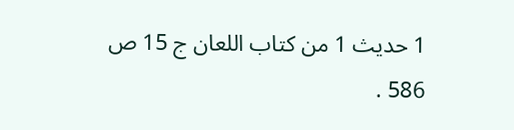1 حديث 1 من كتاب اللعان ج 15 ص 586 .